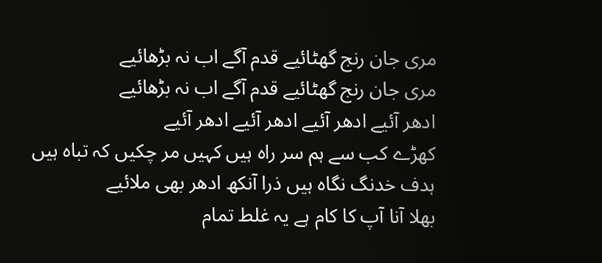مری جان رنج گھٹائیے قدم آگے اب نہ بڑھائیے
مری جان رنج گھٹائیے قدم آگے اب نہ بڑھائیے
ادھر آئیے ادھر آئیے ادھر آئیے ادھر آئیے
کھڑے کب سے ہم سر راہ ہیں کہیں مر چکیں کہ تباہ ہیں
ہدف خدنگ نگاہ ہیں ذرا آنکھ ادھر بھی ملائیے
بھلا آنا آپ کا کام ہے یہ غلط تمام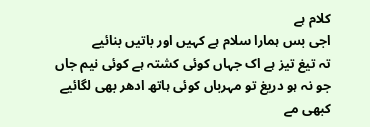کلام ہے
اجی بس ہمارا سلام ہے کہیں اور باتیں بنائیے
تہ تیغ تیز ہے اک جہاں کوئی کشتہ ہے کوئی نیم جاں
جو نہ ہو دریغ تو مہرباں کوئی ہاتھ ادھر بھی لگائیے
کبھی مے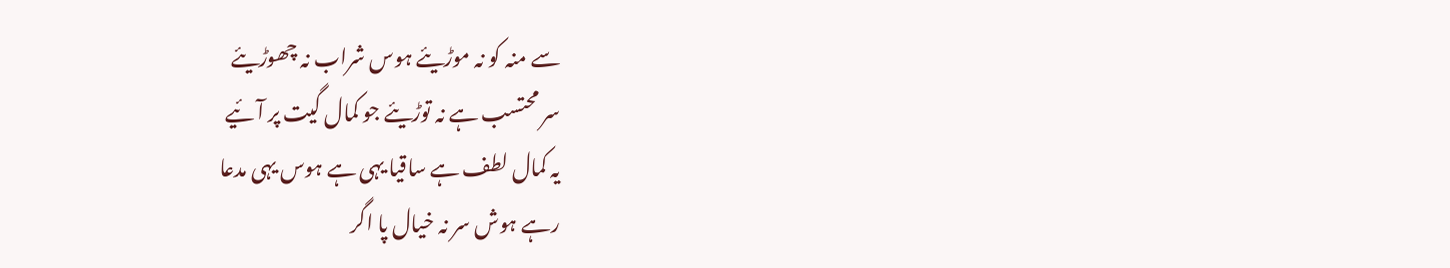سے منہ کو نہ موڑیئے ہوس شراب نہ چھوڑیئے
سر محتسب ہے نہ توڑیئے جو کمال گیت پر آئیے
یہ کمال لطف ہے ساقیا یہی ہے ہوس یہی مدعا
رہے ہوش سر نہ خیال پا اگر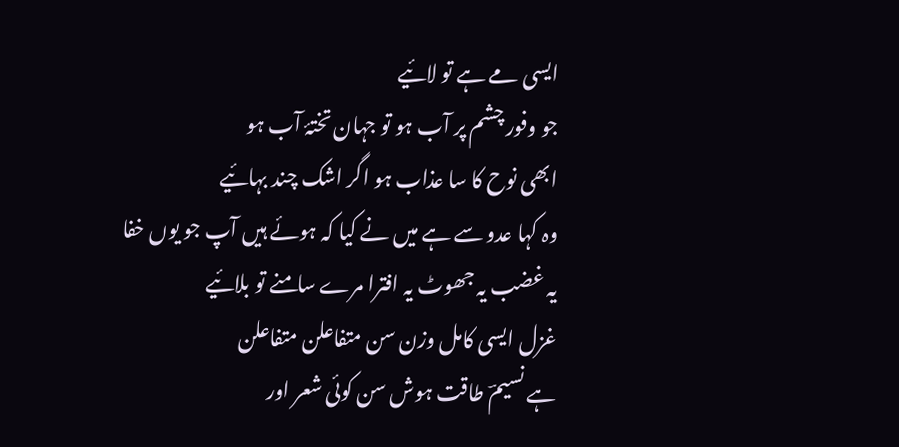ایسی مے ہے تو لائیے
جو وفور چشم پر آب ہو تو جہان تختۂ آب ہو
ابھی نوح کا سا عذاب ہو اگر اشک چند بہائیے
وہ کہا عدو سے ہے میں نے کیا کہ ہوئے ہیں آپ جو یوں خفا
یہ غضب یہ جھوٹ یہ افترا مرے سامنے تو بلائیے
غزل ایسی کامل وزن سن متفاعلن متفاعلن
ہے نسیمؔ طاقت ہوش سن کوئی شعر اور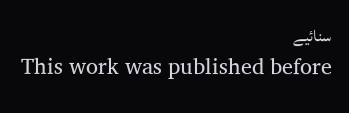سنائیے
This work was published before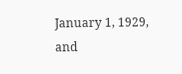January 1, 1929, and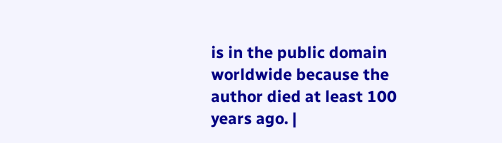is in the public domain worldwide because the author died at least 100 years ago. |